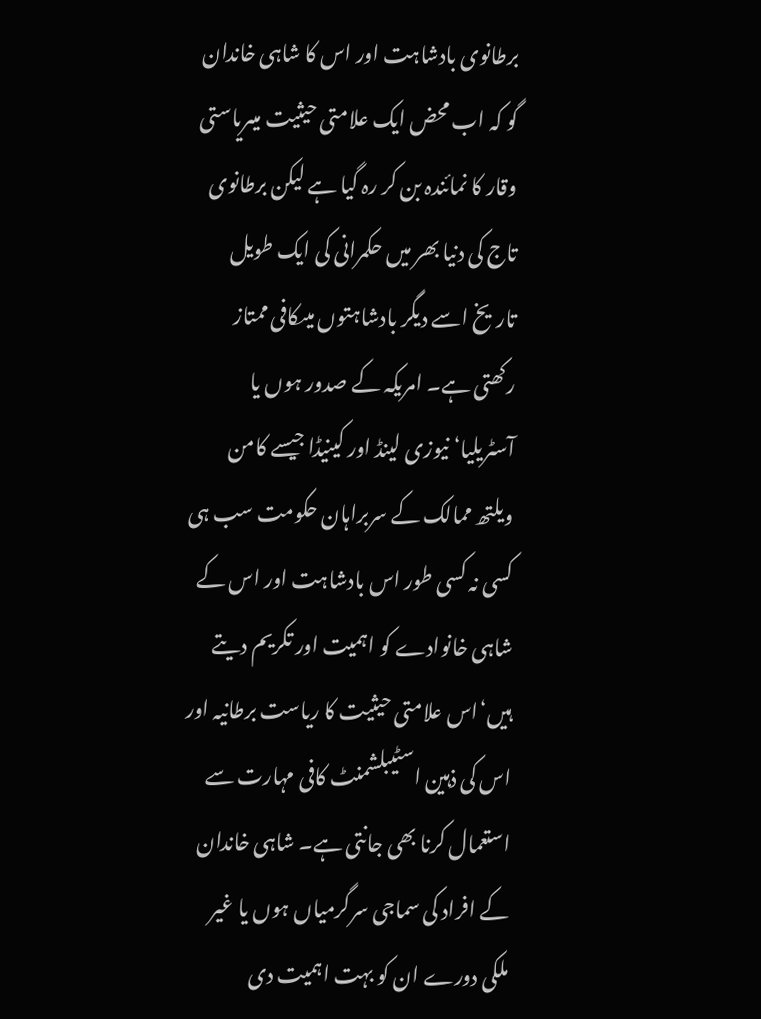برطانوی بادشاہت اور اس کا شاہی خاندان گو کہ اب محض ایک علامتی حیثیت میںریاستی وقار کا نمائندہ بن کر رہ گیا ہے لیکن برطانوی تاج کی دنیا بھر میں حکمرانی کی ایک طویل تاریخ اسے دیگر بادشاہتوں میںکافی ممتاز رکھتی ہے۔ امریکہ کے صدور ہوں یا آسٹریلیا‘ نیوزی لینڈ اور کینیڈا جیسے کامن ویلتھ ممالک کے سربراہان حکومت سب ہی کسی نہ کسی طور اس بادشاہت اور اس کے شاہی خانوادے کو اہمیت اور تکریم دیتے ہیں‘اس علامتی حیثیت کا ریاست برطانیہ اور اس کی ذہین اسٹیبلشمنٹ کافی مہارت سے استعمال کرنا بھی جانتی ہے۔ شاہی خاندان کے افراد کی سماجی سرگرمیاں ہوں یا غیر ملکی دورے ان کو بہت اہمیت دی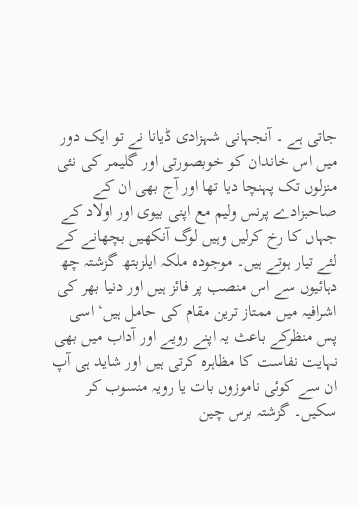جاتی ہے ۔ آنجہانی شہزادی ڈیانا نے تو ایک دور میں اس خاندان کو خوبصورتی اور گلیمر کی نئی منزلوں تک پہنچا دیا تھا اور آج بھی ان کے صاحبزادے پرنس ولیم مع اپنی بیوی اور اولاد کے جہاں کا رخ کرلیں وہیں لوگ آنکھیں بچھانے کے لئے تیار ہوتے ہیں۔ موجودہ ملکہ ایلزبتھ گزشتہ چھ دہائیوں سے اس منصب پر فائز ہیں اور دنیا بھر کی اشرافیہ میں ممتاز ترین مقام کی حامل ہیں‘اسی پس منظرکے باعث یہ اپنے رویے اور آداب میں بھی نہایت نفاست کا مظاہرہ کرتی ہیں اور شاید ہی آپ ان سے کوئی ناموزوں بات یا رویہ منسوب کر سکیں۔ گزشتہ برس چین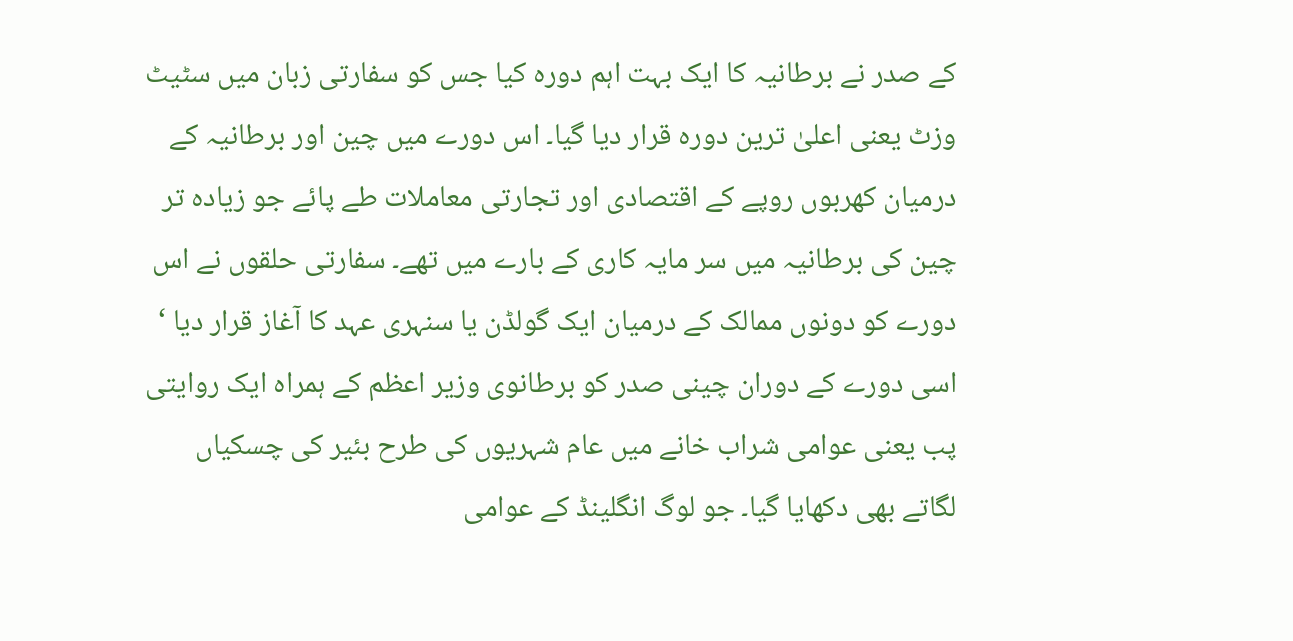کے صدر نے برطانیہ کا ایک بہت اہم دورہ کیا جس کو سفارتی زبان میں سٹیٹ وزٹ یعنی اعلیٰ ترین دورہ قرار دیا گیا۔ اس دورے میں چین اور برطانیہ کے درمیان کھربوں روپے کے اقتصادی اور تجارتی معاملات طے پائے جو زیادہ تر چین کی برطانیہ میں سر مایہ کاری کے بارے میں تھے۔ سفارتی حلقوں نے اس دورے کو دونوں ممالک کے درمیان ایک گولڈن یا سنہری عہد کا آغاز قرار دیا ‘ اسی دورے کے دوران چینی صدر کو برطانوی وزیر اعظم کے ہمراہ ایک روایتی پب یعنی عوامی شراب خانے میں عام شہریوں کی طرح بئیر کی چسکیاں لگاتے بھی دکھایا گیا۔ جو لوگ انگلینڈ کے عوامی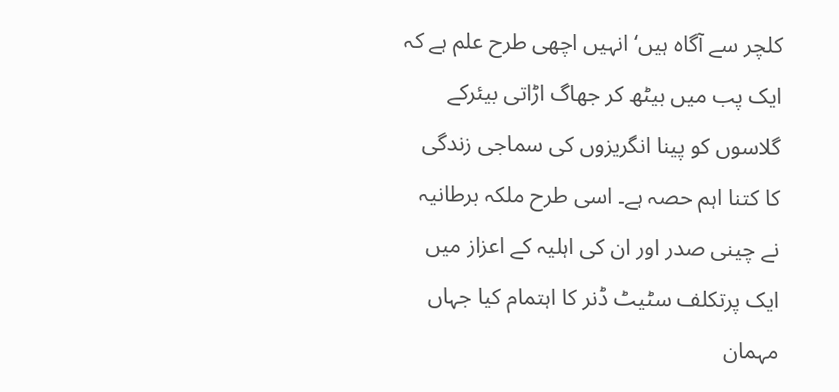کلچر سے آگاہ ہیں‘ انہیں اچھی طرح علم ہے کہ ایک پب میں بیٹھ کر جھاگ اڑاتی بیئرکے گلاسوں کو پینا انگریزوں کی سماجی زندگی کا کتنا اہم حصہ ہے۔ اسی طرح ملکہ برطانیہ نے چینی صدر اور ان کی اہلیہ کے اعزاز میں ایک پرتکلف سٹیٹ ڈنر کا اہتمام کیا جہاں مہمان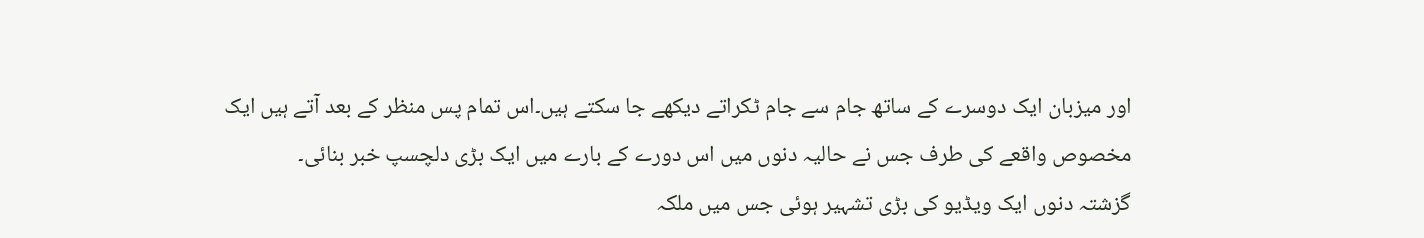اور میزبان ایک دوسرے کے ساتھ جام سے جام ٹکراتے دیکھے جا سکتے ہیں۔اس تمام پس منظر کے بعد آتے ہیں ایک مخصوص واقعے کی طرف جس نے حالیہ دنوں میں اس دورے کے بارے میں ایک بڑی دلچسپ خبر بنائی۔
گزشتہ دنوں ایک ویڈیو کی بڑی تشہیر ہوئی جس میں ملکہ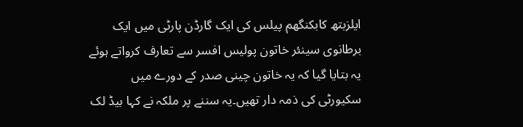ایلزبتھ کابکنگھم پیلس کی ایک گارڈن پارٹی میں ایک برطانوی سینئر خاتون پولیس افسر سے تعارف کرواتے ہوئے یہ بتایا گیا کہ یہ خاتون چینی صدر کے دورے میں سکیورٹی کی ذمہ دار تھیں۔یہ سننے پر ملکہ نے کہا بیڈ لک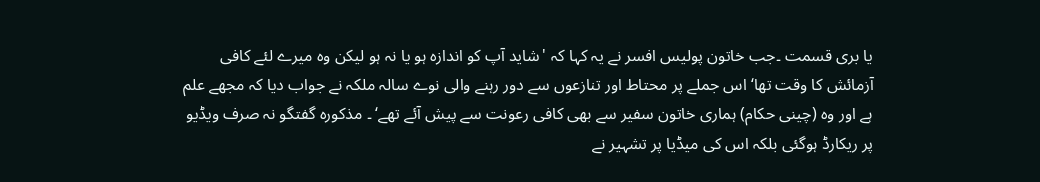یا بری قسمت ۔جب خاتون پولیس افسر نے یہ کہا کہ 'شاید آپ کو اندازہ ہو یا نہ ہو لیکن وہ میرے لئے کافی آزمائش کا وقت تھا‘ اس جملے پر محتاط اور تنازعوں سے دور رہنے والی نوے سالہ ملکہ نے جواب دیا کہ مجھے علم ہے اور وہ (چینی حکام) ہماری خاتون سفیر سے بھی کافی رعونت سے پیش آئے تھے‘ ۔ مذکورہ گفتگو نہ صرف ویڈیو پر ریکارڈ ہوگئی بلکہ اس کی میڈیا پر تشہیر نے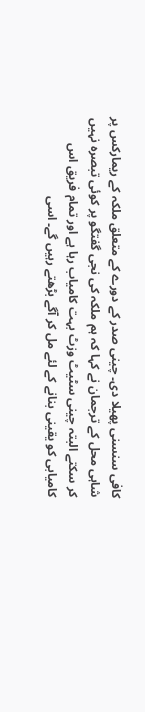کافی سنسنی پھیلا دی۔ چینی صدر کے دورے کے متعلق ملکہ کے ریمارکس پر شاہی محل کے ترجمان نے کہا کہ ہم ملکہ کی نجی گفتگو پر کوئی تبصرہ نہیں کر سکتے البتہ چینی سٹیٹ وزٹ بہت کامیاب رہا ہے اور تمام فریق اس کامیابی کو یقینی بنانے کے لئے مل کر آگے بڑھتے رہیں گے۔ اسی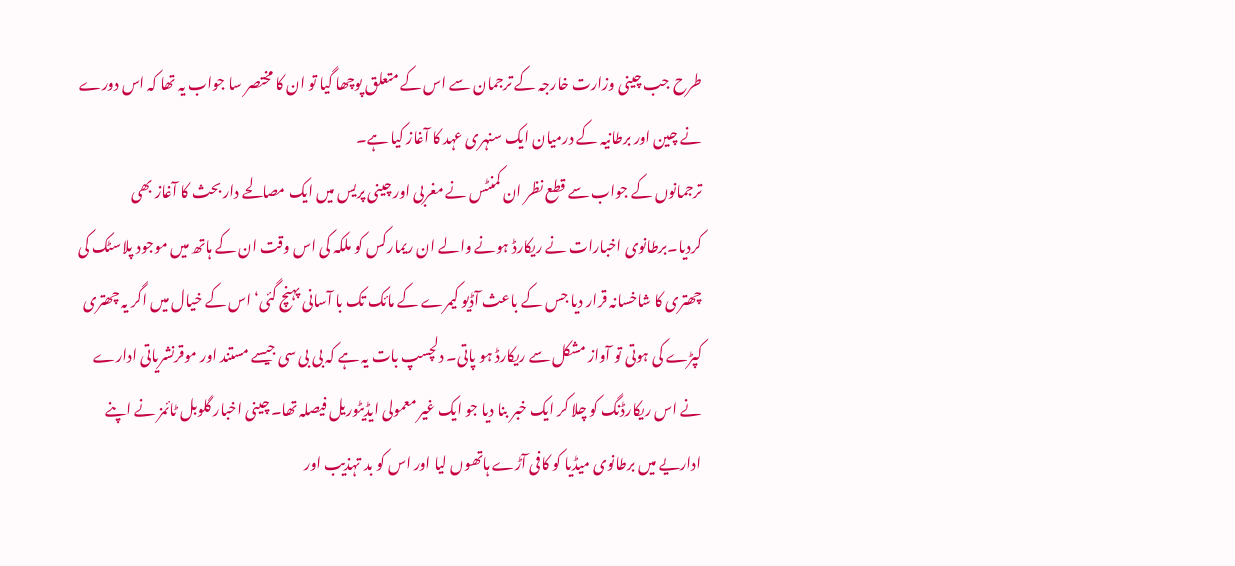طرح جب چینی وزارت خارجہ کے ترجمان سے اس کے متعلق پوچھا گیا تو ان کا مختصر سا جواب یہ تھا کہ اس دورے نے چین اور برطانیہ کے درمیان ایک سنہری عہد کا آغاز کیا ہے۔
ترجمانوں کے جواب سے قطع نظر ان کمنٹس نے مغربی اور چینی پریس میں ایک مصالحے دار بحث کا آغاز بھی کردیا۔برطانوی اخبارات نے ریکارڈ ہونے والے ان ریمارکس کو ملکہ کی اس وقت ان کے ہاتھ میں موجود پلاسٹک کی چھتری کا شاخسانہ قرار دیا جس کے باعث آڈیو کیمرے کے مائک تک با آسانی پہنچ گئی‘ اس کے خیال میں اگر یہ چھتری کپڑے کی ہوتی تو آواز مشکل سے ریکارڈ ہو پاتی۔ دلچسپ بات یہ ہے کہ بی بی سی جیسے مستند اور موقرنشریاتی ادارے نے اس ریکارڈنگ کو چلا کر ایک خبر بنا دیا جو ایک غیر معمولی ایڈیٹوریل فیصلہ تھا۔ چینی اخبار گلوبل ٹائمز نے اپنے اداریے میں برطانوی میڈیا کو کافی آڑے ہاتھوں لیا اور اس کو بد تہذیب اور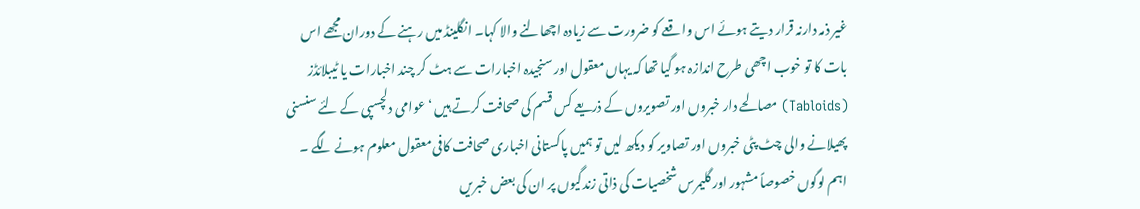غیر ذمہ دارنہ قرار دیتے ہوئے اس واقعے کو ضرورت سے زیادہ اچھالنے والا کہا۔ انگلینڈ میں رہنے کے دوران مجھے اس بات کا تو خوب اچھی طرح اندازہ ہو گیا تھا کہ یہاں معقول اور سنجیدہ اخبارات سے ہٹ کر چند اخبارات یا ٹیبلائڈز (Tabloids) مصالحے دار خبروں اور تصویروں کے ذریعے کس قسم کی صحافت کرتے ہیں ‘ عوامی دلچسپی کے لئے سنسنی پھیلانے والی چٹ پٹی خبروں اور تصاویر کو دیکھ لیں تو ہمیں پاکستانی اخباری صحافت کافی معقول معلوم ہونے لگے ۔ اہم لوگوں خصوصاً مشہور اور گلیمرس شخصیات کی ذاتی زندگیوں پر ان کی بعض خبریں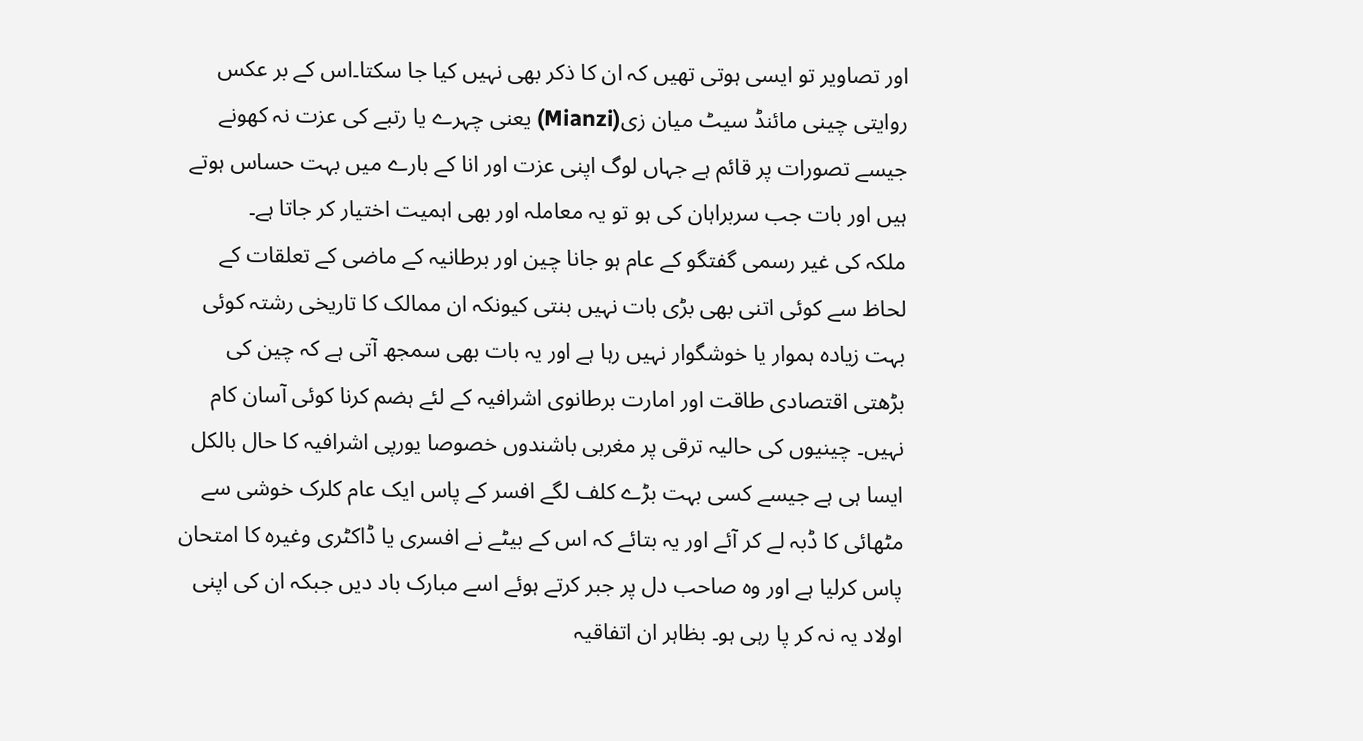اور تصاویر تو ایسی ہوتی تھیں کہ ان کا ذکر بھی نہیں کیا جا سکتا۔اس کے بر عکس روایتی چینی مائنڈ سیٹ میان زی(Mianzi) یعنی چہرے یا رتبے کی عزت نہ کھونے جیسے تصورات پر قائم ہے جہاں لوگ اپنی عزت اور انا کے بارے میں بہت حساس ہوتے ہیں اور بات جب سربراہان کی ہو تو یہ معاملہ اور بھی اہمیت اختیار کر جاتا ہے۔
ملکہ کی غیر رسمی گفتگو کے عام ہو جانا چین اور برطانیہ کے ماضی کے تعلقات کے لحاظ سے کوئی اتنی بھی بڑی بات نہیں بنتی کیونکہ ان ممالک کا تاریخی رشتہ کوئی بہت زیادہ ہموار یا خوشگوار نہیں رہا ہے اور یہ بات بھی سمجھ آتی ہے کہ چین کی بڑھتی اقتصادی طاقت اور امارت برطانوی اشرافیہ کے لئے ہضم کرنا کوئی آسان کام نہیں۔ چینیوں کی حالیہ ترقی پر مغربی باشندوں خصوصا یورپی اشرافیہ کا حال بالکل ایسا ہی ہے جیسے کسی بہت بڑے کلف لگے افسر کے پاس ایک عام کلرک خوشی سے مٹھائی کا ڈبہ لے کر آئے اور یہ بتائے کہ اس کے بیٹے نے افسری یا ڈاکٹری وغیرہ کا امتحان پاس کرلیا ہے اور وہ صاحب دل پر جبر کرتے ہوئے اسے مبارک باد دیں جبکہ ان کی اپنی اولاد یہ نہ کر پا رہی ہو۔ بظاہر ان اتفاقیہ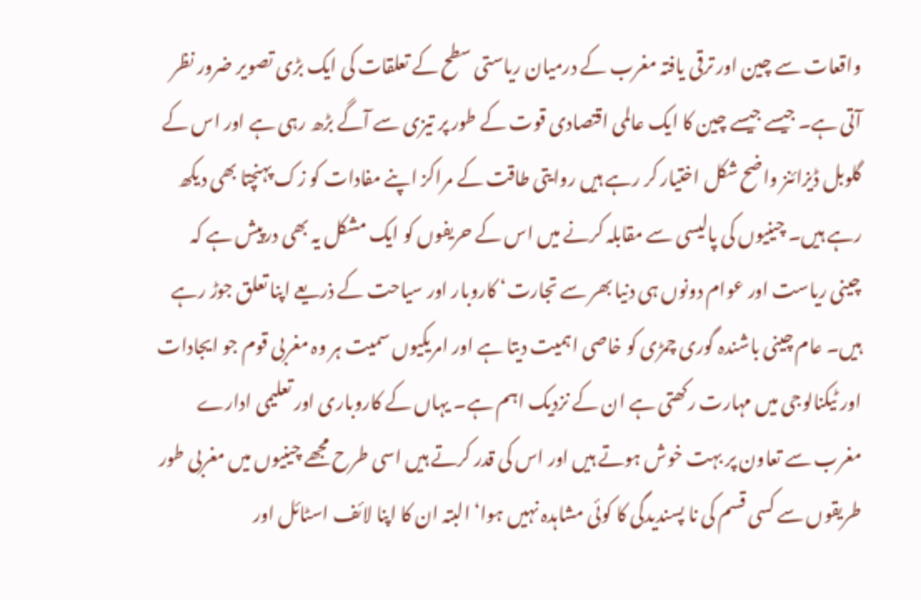واقعات سے چین اور ترقی یافتہ مغرب کے درمیان ریاستی سطح کے تعلقات کی ایک بڑی تصویر ضرور نظر آتی ہے۔ جیسے جیسے چین کا ایک عالمی اقتصادی قوت کے طور پر تیزی سے آگے بڑھ رہی ہے اور اس کے گلوبل ڈیزائنز واضح شکل اختیار کر رہے ہیں روایتی طاقت کے مراکز اپنے مفادات کو زک پہنچتا بھی دیکھ رہے ہیں۔ چینیوں کی پالیسی سے مقابلہ کرنے میں اس کے حریفوں کو ایک مشکل یہ بھی درپیش ہے کہ چینی ریاست اور عوام دونوں ہی دنیا بھر سے تجارت‘ کاروبار اور سیاحت کے ذریعے اپنا تعلق جوڑ رہے ہیں۔ عام چینی باشندہ گوری چمڑی کو خاصی اہمیت دیتا ہے اور امریکیوں سمیت ہر وہ مغربی قوم جو ایجادات اور ٹیکنالوجی میں مہارت رکھتی ہے ان کے نزدیک اہم ہے۔ یہاں کے کاروباری اور تعلیمی ادارے مغرب سے تعاون پر بہت خوش ہوتے ہیں اور اس کی قدر کرتے ہیں اسی طرح مجھے چینیوں میں مغربی طور طریقوں سے کسی قسم کی نا پسندیدگی کا کوئی مشاہدہ نہیں ہوا‘ البتہ ان کا اپنا لائف اسٹائل اور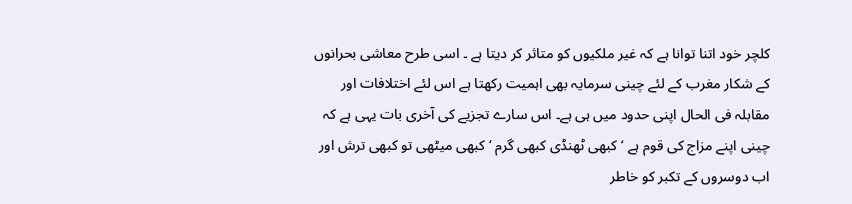کلچر خود اتنا توانا ہے کہ غیر ملکیوں کو متاثر کر دیتا ہے ۔ اسی طرح معاشی بحرانوں کے شکار مغرب کے لئے چینی سرمایہ بھی اہمیت رکھتا ہے اس لئے اختلافات اور مقابلہ فی الحال اپنی حدود میں ہی ہے۔ اس سارے تجزیے کی آخری بات یہی ہے کہ چینی اپنے مزاج کی قوم ہے ‘ کبھی ٹھنڈی کبھی گرم ‘ کبھی میٹھی تو کبھی ترش اور اب دوسروں کے تکبر کو خاطر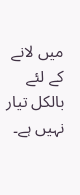میں لانے کے لئے بالکل تیار نہیں ہے۔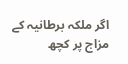اگر ملکہ برطانیہ کے مزاج پر کچھ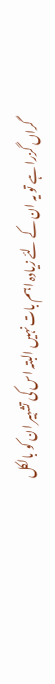گراں گزرا ہے تو یہ ان کے لئے زیادہ اہم بات نہیں البتہ اس کی تشہیر ان کو بالکل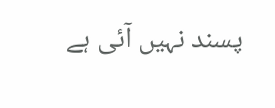پسند نہیں آئی ہے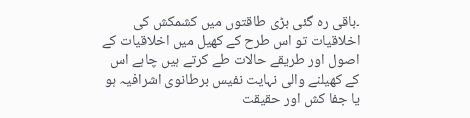۔باقی رہ گئی بڑی طاقتوں میں کشمکش کی اخلاقیات تو اس طرح کے کھیل میں اخلاقیات کے اصول اور طریقے حالات طے کرتے ہیں چاہے اس کے کھیلنے والی نہایت نفیس برطانوی اشرافیہ ہو یا جفا کش اور حقیقت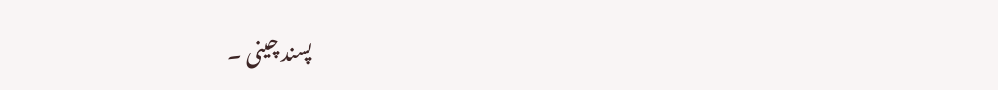پسند چینی ۔